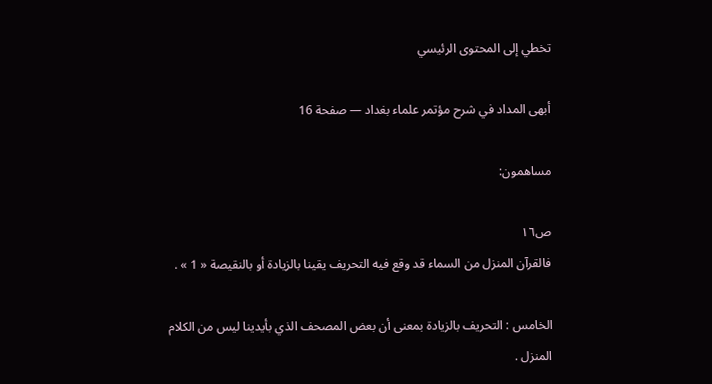تخطي إلى المحتوى الرئيسي

أبهى المداد في شرح مؤتمر علماء بغداد — صفحة 16

مساهمون:

ص١٦
فالقرآن المنزل من السماء قد وقع فيه التحريف يقينا بالزيادة أو بالنقيصة « 1 » .

الخامس : التحريف بالزيادة بمعنى أن بعض المصحف الذي بأيدينا ليس من الكلام المنزل .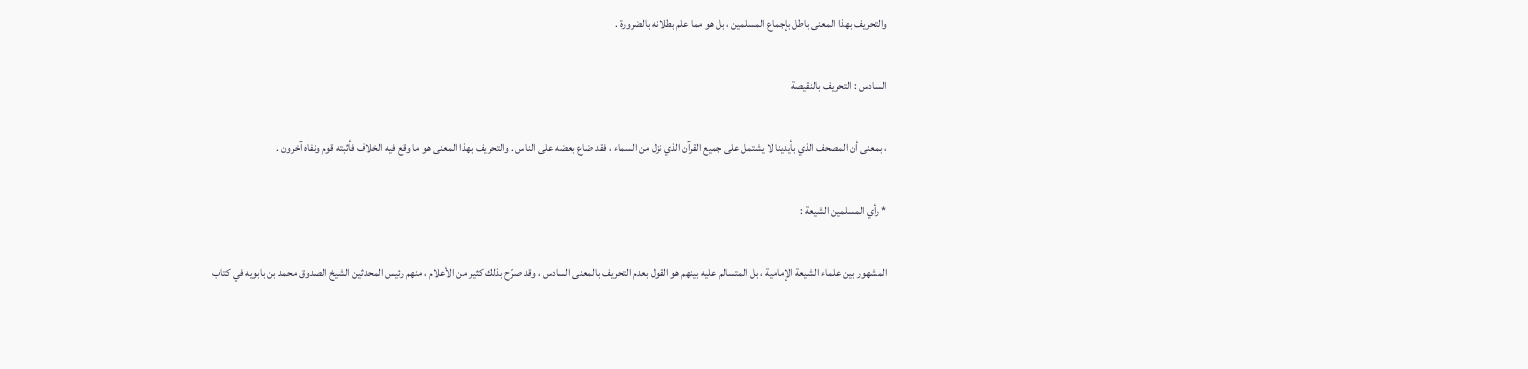والتحريف بهذا المعنى باطل بإجماع المسلمين ، بل هو مما علم بطلانه بالضرورة .

السادس : التحريف بالنقيصة

، بمعنى أن المصحف الذي بأيدينا لا يشتمل على جميع القرآن الذي نزل من السماء ، فقد ضاع بعضه على الناس . والتحريف بهذا المعنى هو ما وقع فيه الخلاف فأثبته قوم ونفاه آخرون .

* رأي المسلمين الشيعة :

المشهور بين علماء الشيعة الإمامية ، بل المتسالم عليه بينهم هو القول بعدم التحريف بالمعنى السادس ، وقد صرّح بذلك كثير من الأعلام ، منهم رئيس المحدثين الشيخ الصدوق محمد بن بابويه في كتاب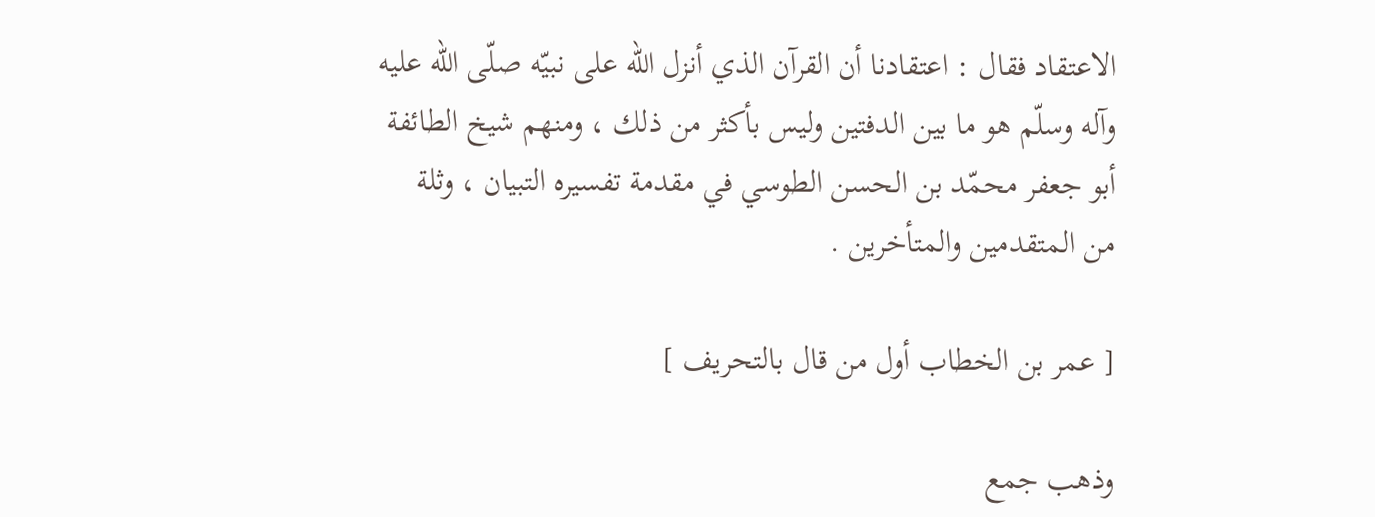الاعتقاد فقال : اعتقادنا أن القرآن الذي أنزل اللّه على نبيّه صلّى اللّه عليه وآله وسلّم هو ما بين الدفتين وليس بأكثر من ذلك ، ومنهم شيخ الطائفة أبو جعفر محمّد بن الحسن الطوسي في مقدمة تفسيره التبيان ، وثلة من المتقدمين والمتأخرين .

[ عمر بن الخطاب أول من قال بالتحريف ]

وذهب جمع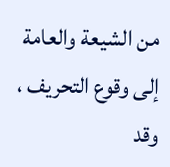من الشيعة والعامة إلى وقوع التحريف ، وقد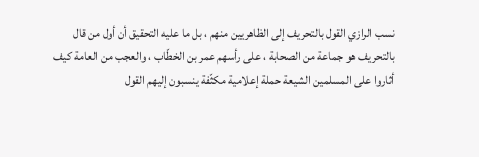نسب الرازي القول بالتحريف إلى الظاهريين منهم ، بل ما عليه التحقيق أن أول من قال بالتحريف هو جماعة من الصحابة ، على رأسهم عمر بن الخطّاب ، والعجب من العامة كيف أثاروا على المسلمين الشيعة حملة إعلامية مكثّفة ينسبون إليهم القول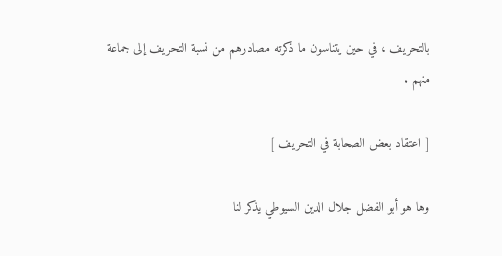بالتحريف ، في حين يتناسون ما ذكرته مصادرهم من نسبة التحريف إلى جماعة منهم .

[ اعتقاد بعض الصحابة في التحريف ]

وها هو أبو الفضل جلال الدين السيوطي يذكر لنا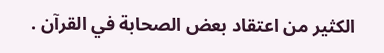الكثير من اعتقاد بعض الصحابة في القرآن .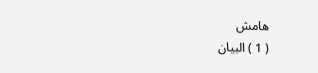هامش
( 1 ) البيان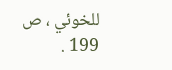للخوئي ، ص 199 .